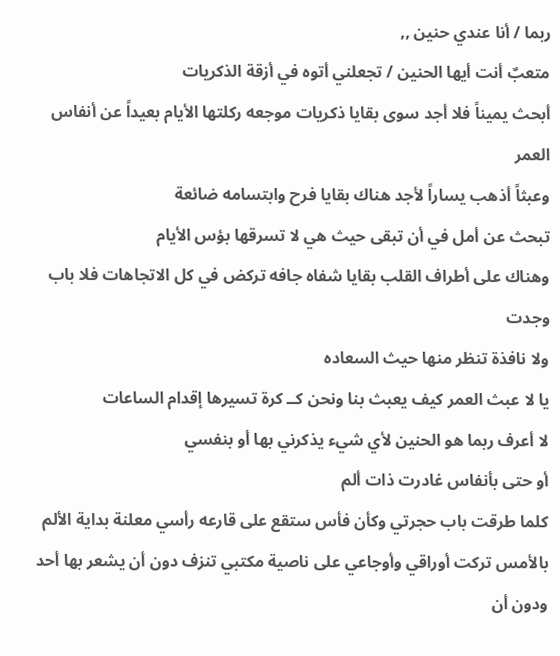ربما / أنا عندي حنين ,,
متعبٌ أنت أيها الحنين / تجعلني أتوه في أزقة الذكريات
أبحث يميناً فلا أجد سوى بقايا ذكريات موجعه ركلتها الأيام بعيداً عن أنفاس العمر
وعبثاً أذهب يساراً لأجد هناك بقايا فرح وابتسامه ضائعة
تبحث عن أمل في أن تبقى حيث هي لا تسرقها بؤس الأيام
وهناك على أطراف القلب بقايا شفاه جافه تركض في كل الاتجاهات فلا باب وجدت
ولا نافذة تنظر منها حيث السعاده
يا لا عبث العمر كيف يعبث بنا ونحن كــ كرة تسيرها إقدام الساعات
لا أعرف ربما هو الحنين لأي شيء يذكرني بها أو بنفسي
أو حتى بأنفاس غادرت ذات ألم
كلما طرقت باب حجرتي وكأن فأس ستقع على قارعه رأسي معلنة بداية الألم
بالأمس تركت أوراقي وأوجاعي على ناصية مكتبي تنزف دون أن يشعر بها أحد
ودون أن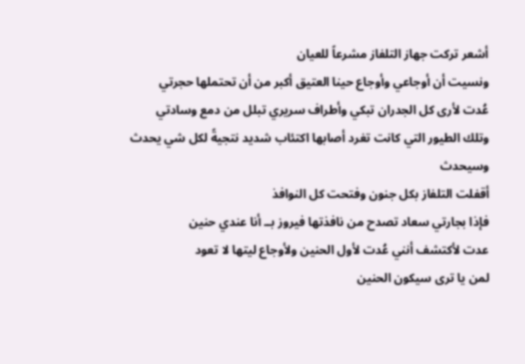أشعر تركت جهاز التلفاز مشرعاً للعيان
ونسيت أن أوجاعي وأوجاع حينا العتيق أكبر من أن تحتملها حجرتي
عُدت لأرى كل الجدران تبكي وأطراف سريري تبلل من دمع وسادتي
وتلك الطيور التي كانت تغرد أصابها اكتئاب شديد نتجيةً لكل شي يحدث وسيحدث
أقفلت التلفاز بكل جنون وفتحت كل النوافذ
فإذا بجارتي سعاد تصدح من نافذتها فيروز بــ أنا عندي حنين
عدت لأكتشف أنني عُدت لأول الحنين ولأوجاع ليتها لا تعود
لمن يا ترى سيكون الحنين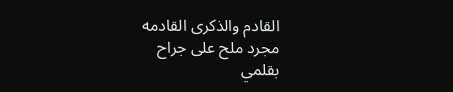القادم والذكرى القادمه
مجرد ملح على جراح
بقلمي